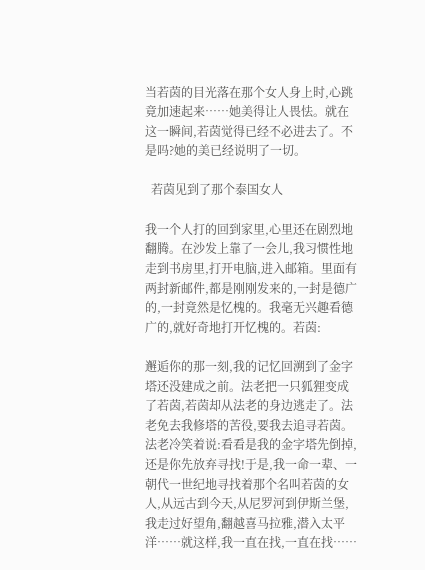当若茵的目光落在那个女人身上时,心跳竟加速起来……她美得让人畏怯。就在这一瞬间,若茵觉得已经不必进去了。不是吗?她的美已经说明了一切。

  若茵见到了那个泰国女人

我一个人打的回到家里,心里还在剧烈地翻腾。在沙发上靠了一会儿,我习惯性地走到书房里,打开电脑,进入邮箱。里面有两封新邮件,都是刚刚发来的,一封是德广的,一封竟然是忆槐的。我毫无兴趣看德广的,就好奇地打开忆槐的。若茵:

邂逅你的那一刻,我的记忆回溯到了金字塔还没建成之前。法老把一只狐狸变成了若茵,若茵却从法老的身边逃走了。法老免去我修塔的苦役,要我去追寻若茵。法老冷笑着说:看看是我的金字塔先倒掉,还是你先放弃寻找!于是,我一命一辈、一朝代一世纪地寻找着那个名叫若茵的女人,从远古到今天,从尼罗河到伊斯兰堡,我走过好望角,翻越喜马拉雅,潜入太平洋……就这样,我一直在找,一直在找……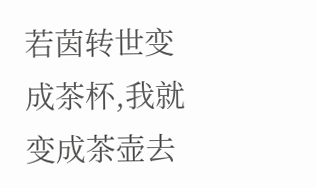若茵转世变成茶杯,我就变成茶壶去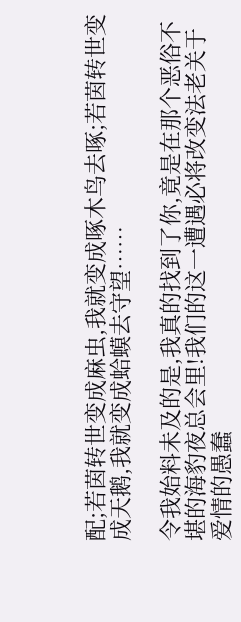配;若茵转世变成麻虫,我就变成啄木鸟去啄;若茵转世变成天鹅,我就变成蛤蟆去守望……

令我始料未及的是,我真的找到了你,竟是在那个恶俗不堪的海豹夜总会里!我们的这一遭遇必将改变法老关于爱情的愚蠢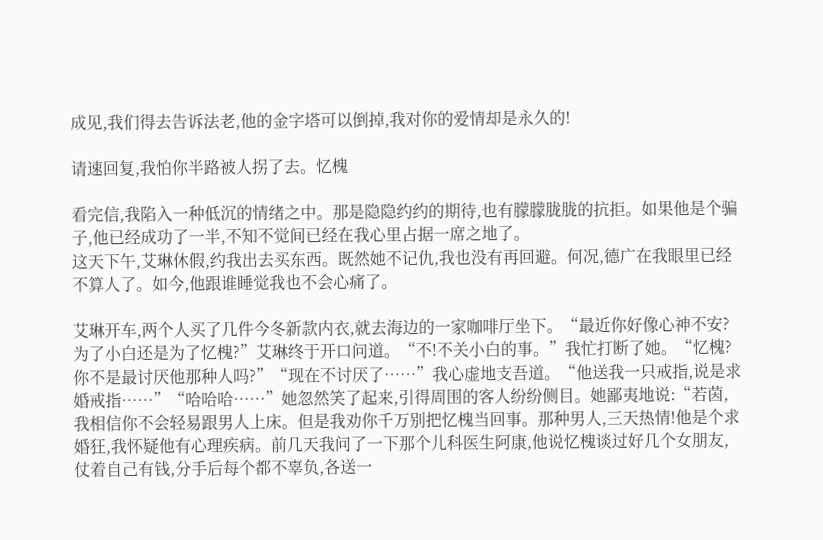成见,我们得去告诉法老,他的金字塔可以倒掉,我对你的爱情却是永久的!

请速回复,我怕你半路被人拐了去。忆槐

看完信,我陷入一种低沉的情绪之中。那是隐隐约约的期待,也有朦朦胧胧的抗拒。如果他是个骗子,他已经成功了一半,不知不觉间已经在我心里占据一席之地了。
这天下午,艾琳休假,约我出去买东西。既然她不记仇,我也没有再回避。何况,德广在我眼里已经不算人了。如今,他跟谁睡觉我也不会心痛了。

艾琳开车,两个人买了几件今冬新款内衣,就去海边的一家咖啡厅坐下。“最近你好像心神不安?为了小白还是为了忆槐?”艾琳终于开口问道。“不!不关小白的事。”我忙打断了她。“忆槐?你不是最讨厌他那种人吗?”“现在不讨厌了……”我心虚地支吾道。“他送我一只戒指,说是求婚戒指……”“哈哈哈……”她忽然笑了起来,引得周围的客人纷纷侧目。她鄙夷地说:“若茵,我相信你不会轻易跟男人上床。但是我劝你千万别把忆槐当回事。那种男人,三天热情!他是个求婚狂,我怀疑他有心理疾病。前几天我问了一下那个儿科医生阿康,他说忆槐谈过好几个女朋友,仗着自己有钱,分手后每个都不辜负,各送一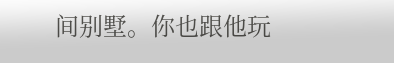间别墅。你也跟他玩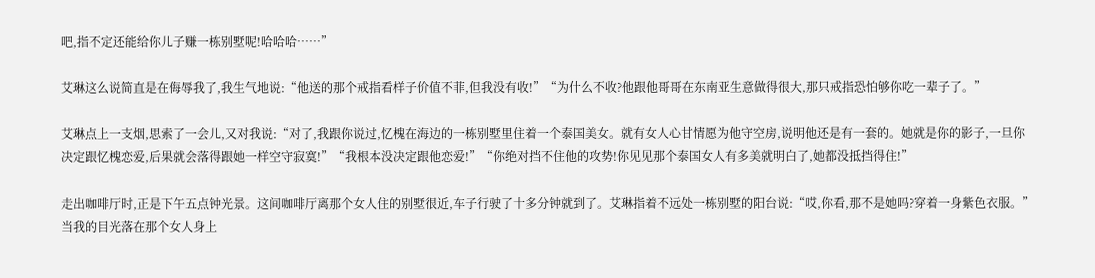吧,指不定还能给你儿子赚一栋别墅呢!哈哈哈……”

艾琳这么说简直是在侮辱我了,我生气地说:“他送的那个戒指看样子价值不菲,但我没有收!”“为什么不收?他跟他哥哥在东南亚生意做得很大,那只戒指恐怕够你吃一辈子了。”

艾琳点上一支烟,思索了一会儿,又对我说:“对了,我跟你说过,忆槐在海边的一栋别墅里住着一个泰国美女。就有女人心甘情愿为他守空房,说明他还是有一套的。她就是你的影子,一旦你决定跟忆槐恋爱,后果就会落得跟她一样空守寂寞!”“我根本没决定跟他恋爱!”“你绝对挡不住他的攻势!你见见那个泰国女人有多美就明白了,她都没抵挡得住!”

走出咖啡厅时,正是下午五点钟光景。这间咖啡厅离那个女人住的别墅很近,车子行驶了十多分钟就到了。艾琳指着不远处一栋别墅的阳台说:“哎,你看,那不是她吗?穿着一身紫色衣服。”当我的目光落在那个女人身上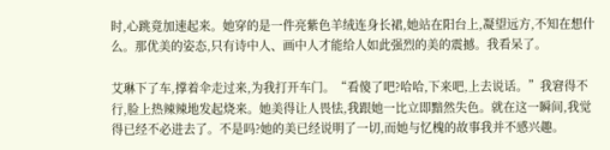时,心跳竟加速起来。她穿的是一件亮紫色羊绒连身长裙,她站在阳台上,凝望远方,不知在想什么。那优美的姿态,只有诗中人、画中人才能给人如此强烈的美的震撼。我看呆了。

艾琳下了车,撑着伞走过来,为我打开车门。“看傻了吧?哈哈,下来吧,上去说话。”我窘得不行,脸上热辣辣地发起烧来。她美得让人畏怯,我跟她一比立即黯然失色。就在这一瞬间,我觉得已经不必进去了。不是吗?她的美已经说明了一切,而她与忆槐的故事我并不感兴趣。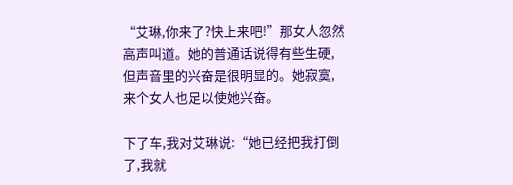“艾琳,你来了?快上来吧!”那女人忽然高声叫道。她的普通话说得有些生硬,但声音里的兴奋是很明显的。她寂寞,来个女人也足以使她兴奋。

下了车,我对艾琳说:“她已经把我打倒了,我就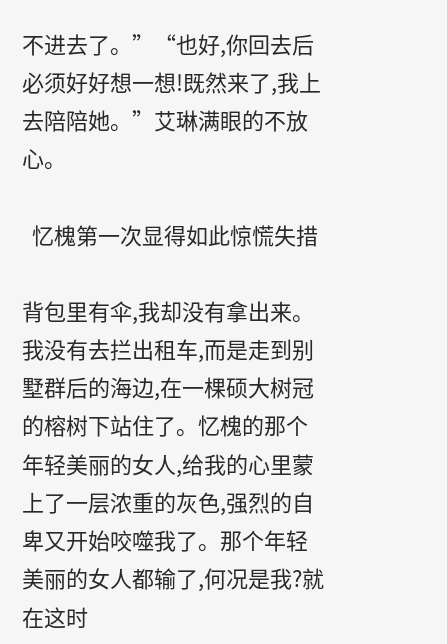不进去了。”“也好,你回去后必须好好想一想!既然来了,我上去陪陪她。”艾琳满眼的不放心。

  忆槐第一次显得如此惊慌失措

背包里有伞,我却没有拿出来。我没有去拦出租车,而是走到别墅群后的海边,在一棵硕大树冠的榕树下站住了。忆槐的那个年轻美丽的女人,给我的心里蒙上了一层浓重的灰色,强烈的自卑又开始咬噬我了。那个年轻美丽的女人都输了,何况是我?就在这时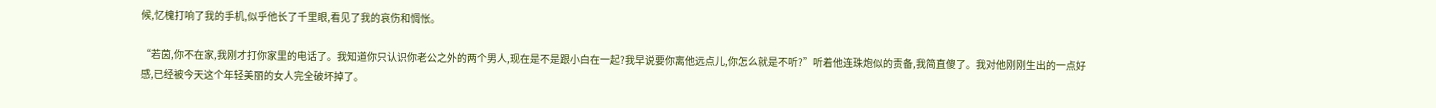候,忆槐打响了我的手机,似乎他长了千里眼,看见了我的哀伤和惆怅。

“若茵,你不在家,我刚才打你家里的电话了。我知道你只认识你老公之外的两个男人,现在是不是跟小白在一起?我早说要你离他远点儿,你怎么就是不听?”听着他连珠炮似的责备,我简直傻了。我对他刚刚生出的一点好感,已经被今天这个年轻美丽的女人完全破坏掉了。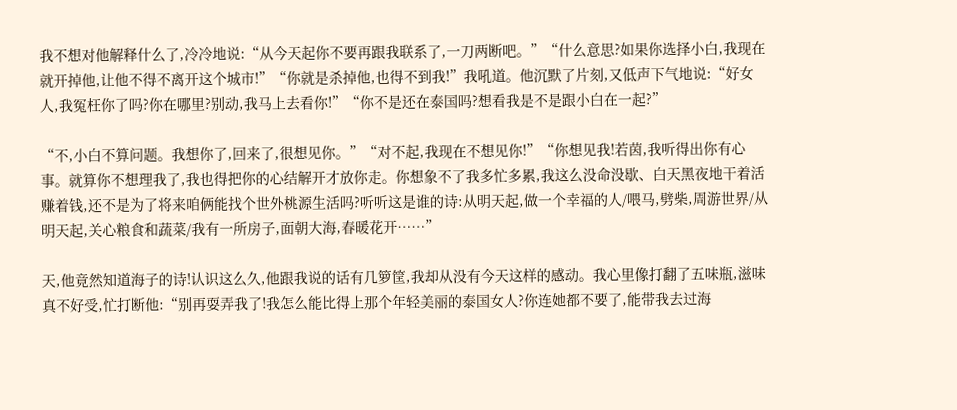我不想对他解释什么了,冷冷地说:“从今天起你不要再跟我联系了,一刀两断吧。”“什么意思?如果你选择小白,我现在就开掉他,让他不得不离开这个城市!”“你就是杀掉他,也得不到我!”我吼道。他沉默了片刻,又低声下气地说:“好女人,我冤枉你了吗?你在哪里?别动,我马上去看你!”“你不是还在泰国吗?想看我是不是跟小白在一起?”

“不,小白不算问题。我想你了,回来了,很想见你。”“对不起,我现在不想见你!”“你想见我!若茵,我听得出你有心事。就算你不想理我了,我也得把你的心结解开才放你走。你想象不了我多忙多累,我这么没命没歇、白天黑夜地干着活赚着钱,还不是为了将来咱俩能找个世外桃源生活吗?听听这是谁的诗:从明天起,做一个幸福的人/喂马,劈柴,周游世界/从明天起,关心粮食和蔬菜/我有一所房子,面朝大海,春暖花开……”

天,他竟然知道海子的诗!认识这么久,他跟我说的话有几箩筐,我却从没有今天这样的感动。我心里像打翻了五味瓶,滋味真不好受,忙打断他:“别再耍弄我了!我怎么能比得上那个年轻美丽的泰国女人?你连她都不要了,能带我去过海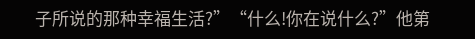子所说的那种幸福生活?”“什么!你在说什么?”他第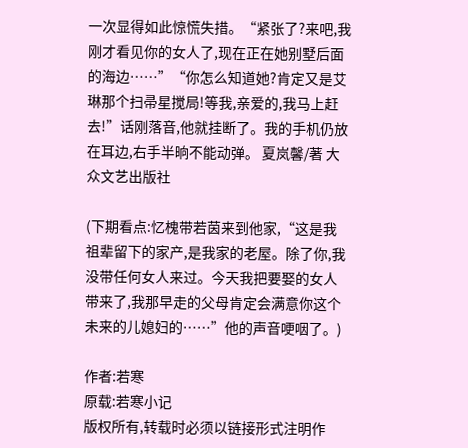一次显得如此惊慌失措。“紧张了?来吧,我刚才看见你的女人了,现在正在她别墅后面的海边……”“你怎么知道她?肯定又是艾琳那个扫帚星搅局!等我,亲爱的,我马上赶去!”话刚落音,他就挂断了。我的手机仍放在耳边,右手半晌不能动弹。 夏岚馨/著 大众文艺出版社

(下期看点:忆槐带若茵来到他家,“这是我祖辈留下的家产,是我家的老屋。除了你,我没带任何女人来过。今天我把要娶的女人带来了,我那早走的父母肯定会满意你这个未来的儿媳妇的……”他的声音哽咽了。)

作者:若寒
原载:若寒小记
版权所有,转载时必须以链接形式注明作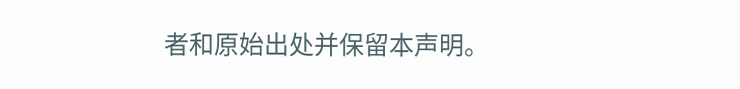者和原始出处并保留本声明。